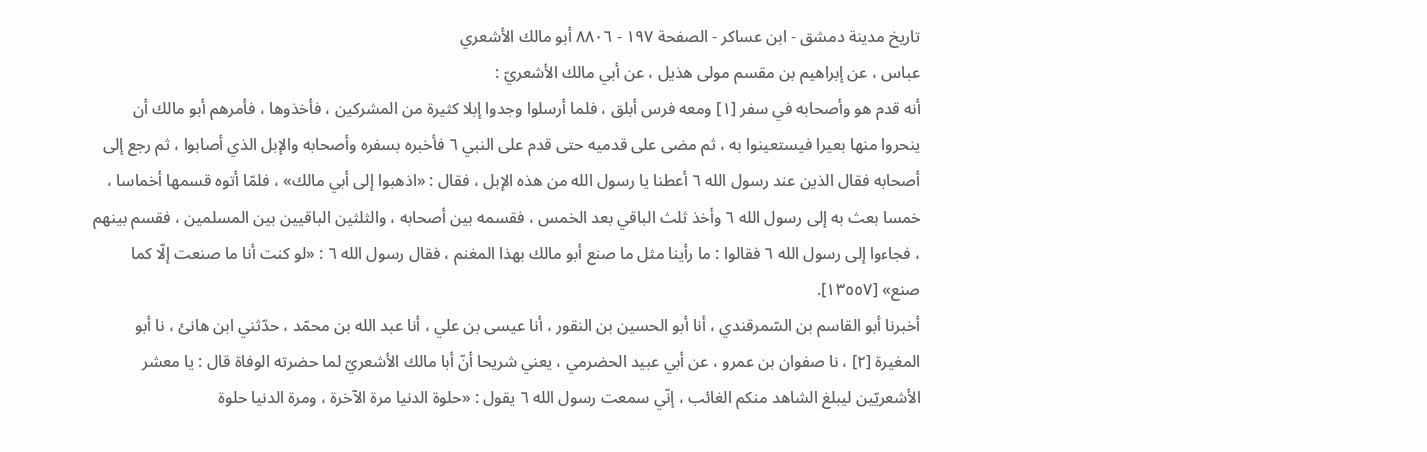تاريخ مدينة دمشق - ابن عساكر - الصفحة ١٩٧ - ٨٨٠٦ أبو مالك الأشعري
عباس ، عن إبراهيم بن مقسم مولى هذيل ، عن أبي مالك الأشعريّ :
أنه قدم هو وأصحابه في سفر [١] ومعه فرس أبلق ، فلما أرسلوا وجدوا إبلا كثيرة من المشركين ، فأخذوها ، فأمرهم أبو مالك أن ينحروا منها بعيرا فيستعينوا به ، ثم مضى على قدميه حتى قدم على النبي ٦ فأخبره بسفره وأصحابه والإبل الذي أصابوا ، ثم رجع إلى أصحابه فقال الذين عند رسول الله ٦ أعطنا يا رسول الله من هذه الإبل ، فقال : «اذهبوا إلى أبي مالك» ، فلمّا أتوه قسمها أخماسا ، خمسا بعث به إلى رسول الله ٦ وأخذ ثلث الباقي بعد الخمس ، فقسمه بين أصحابه ، والثلثين الباقيين بين المسلمين ، فقسم بينهم ، فجاءوا إلى رسول الله ٦ فقالوا : ما رأينا مثل ما صنع أبو مالك بهذا المغنم ، فقال رسول الله ٦ : «لو كنت أنا ما صنعت إلّا كما صنع» [١٣٥٥٧].
أخبرنا أبو القاسم بن السّمرقندي ، أنا أبو الحسين بن النقور ، أنا عيسى بن علي ، أنا عبد الله بن محمّد ، حدّثني ابن هانئ ، نا أبو المغيرة [٢] ، نا صفوان بن عمرو ، عن أبي عبيد الحضرمي ، يعني شريحا أنّ أبا مالك الأشعريّ لما حضرته الوفاة قال : يا معشر الأشعريّين ليبلغ الشاهد منكم الغائب ، إنّي سمعت رسول الله ٦ يقول : «حلوة الدنيا مرة الآخرة ، ومرة الدنيا حلوة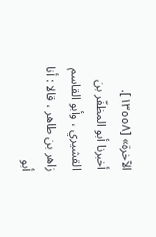الآخرة» [١٣٥٥٨].
أخبرنا أبو المظفّر بن القشيري ، وأبو القاسم زاهر بن طاهر ، قالا : أنا أبو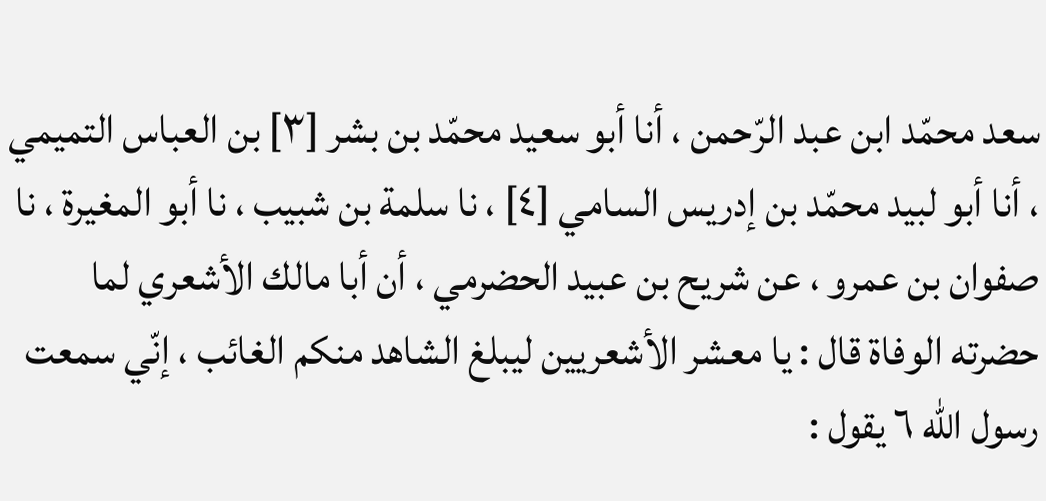سعد محمّد ابن عبد الرّحمن ، أنا أبو سعيد محمّد بن بشر [٣] بن العباس التميمي ، أنا أبو لبيد محمّد بن إدريس السامي [٤] ، نا سلمة بن شبيب ، نا أبو المغيرة ، نا صفوان بن عمرو ، عن شريح بن عبيد الحضرمي ، أن أبا مالك الأشعري لما حضرته الوفاة قال : يا معشر الأشعريين ليبلغ الشاهد منكم الغائب ، إنّي سمعت رسول الله ٦ يقول :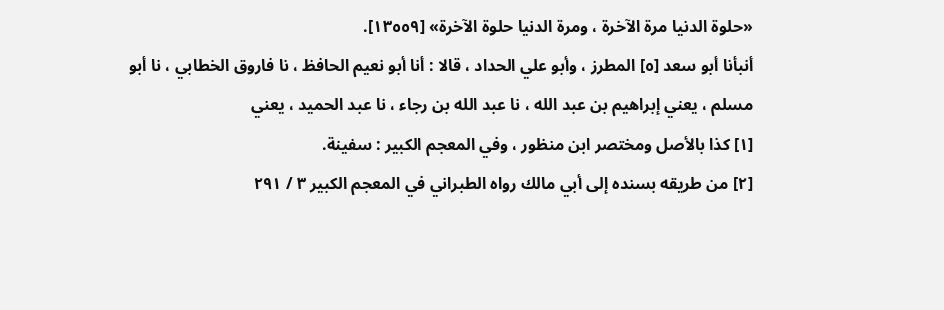«حلوة الدنيا مرة الآخرة ، ومرة الدنيا حلوة الآخرة» [١٣٥٥٩].
أنبأنا أبو سعد [٥] المطرز ، وأبو علي الحداد ، قالا : أنا أبو نعيم الحافظ ، نا فاروق الخطابي ، نا أبو مسلم ، يعني إبراهيم بن عبد الله ، نا عبد الله بن رجاء ، نا عبد الحميد ، يعني
[١] كذا بالأصل ومختصر ابن منظور ، وفي المعجم الكبير : سفينة.
[٢] من طريقه بسنده إلى أبي مالك رواه الطبراني في المعجم الكبير ٣ / ٢٩١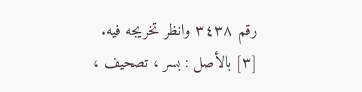رقم ٣٤٣٨ وانظر تخريجه فيه.
[٣] بالأصل : بسر ، تصحيف ،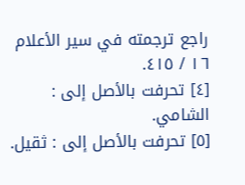راجع ترجمته في سير الأعلام ١٦ / ٤١٥.
[٤] تحرفت بالأصل إلى : الشامي.
[٥] تحرفت بالأصل إلى : ثقيل.